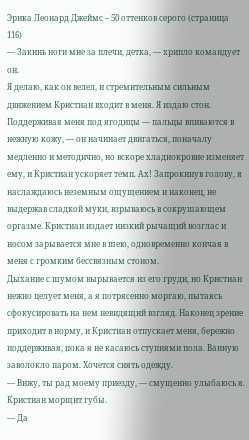Эрика Леонард Джеймс – 50 оттенков серого (страница 116)
— Закинь ноги мне за плечи, детка, — хрипло командует он.
Я делаю, как он велел, и стремительным сильным движением Кристиан входит в меня. Я издаю стон. Поддерживая меня под ягодицы — пальцы впиваются в нежную кожу, — он начинает двигаться, поначалу медленно и методично, но вскоре хладнокровие изменяет ему, и Кристиан ускоряет темп. Ах! Запрокинув голову, я наслаждаюсь неземным ощущением и наконец, не выдержав сладкой муки, взрываюсь в сокрушающем оргазме. Кристиан издает низкий рычащий возглас и носом зарывается мне в шею, одновременно кончая в меня с громким бессвязным стоном.
Дыхание с шумом вырывается из его груди, но Кристиан нежно целует меня, а я потрясенно моргаю, пытаясь сфокусировать на нем невидящий взгляд. Наконец зрение приходит в норму, и Кристиан отпускает меня, бережно поддерживая, пока я не касаюсь ступнями пола. Ванную заволокло паром. Хочется снять одежду.
— Вижу, ты рад моему приезду, — смущенно улыбаюсь я.
Кристиан морщит губы.
— Да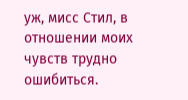уж, мисс Стил, в отношении моих чувств трудно ошибиться.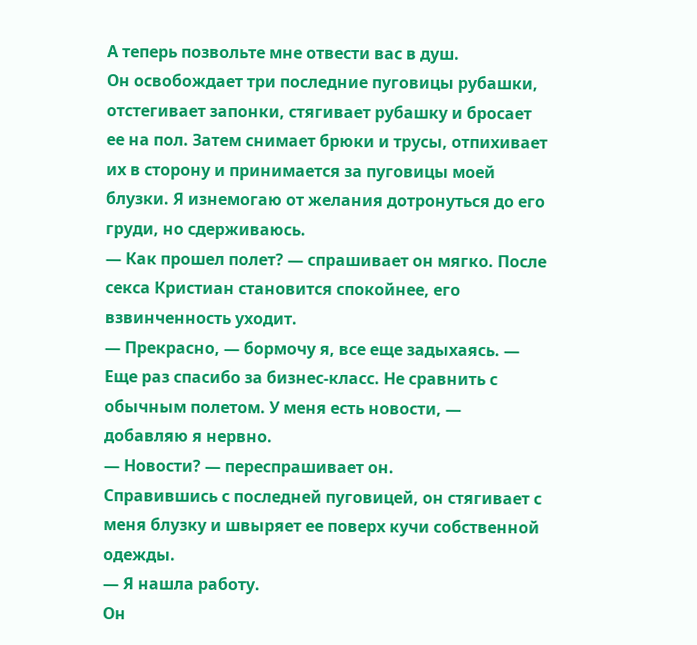А теперь позвольте мне отвести вас в душ.
Он освобождает три последние пуговицы рубашки, отстегивает запонки, стягивает рубашку и бросает ее на пол. Затем снимает брюки и трусы, отпихивает их в сторону и принимается за пуговицы моей блузки. Я изнемогаю от желания дотронуться до его груди, но сдерживаюсь.
— Как прошел полет? — спрашивает он мягко. После секса Кристиан становится спокойнее, его взвинченность уходит.
— Прекрасно, — бормочу я, все еще задыхаясь. — Еще раз спасибо за бизнес-класс. Не сравнить с обычным полетом. У меня есть новости, — добавляю я нервно.
— Новости? — переспрашивает он.
Справившись с последней пуговицей, он стягивает с меня блузку и швыряет ее поверх кучи собственной одежды.
— Я нашла работу.
Он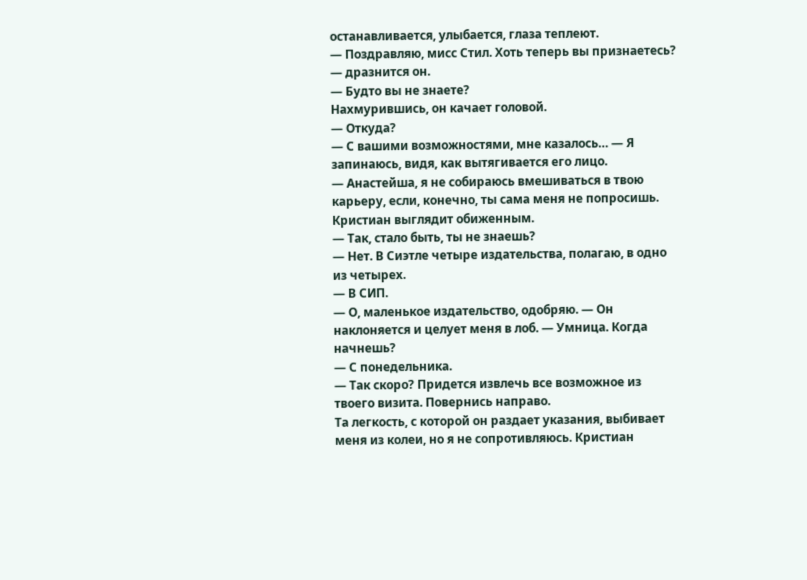останавливается, улыбается, глаза теплеют.
— Поздравляю, мисс Стил. Хоть теперь вы признаетесь? — дразнится он.
— Будто вы не знаете?
Нахмурившись, он качает головой.
— Откуда?
— С вашими возможностями, мне казалось… — Я запинаюсь, видя, как вытягивается его лицо.
— Анастейша, я не собираюсь вмешиваться в твою карьеру, если, конечно, ты сама меня не попросишь.
Кристиан выглядит обиженным.
— Так, стало быть, ты не знаешь?
— Нет. В Сиэтле четыре издательства, полагаю, в одно из четырех.
— В СИП.
— О, маленькое издательство, одобряю. — Он наклоняется и целует меня в лоб. — Умница. Когда начнешь?
— С понедельника.
— Так скоро? Придется извлечь все возможное из твоего визита. Повернись направо.
Та легкость, с которой он раздает указания, выбивает меня из колеи, но я не сопротивляюсь. Кристиан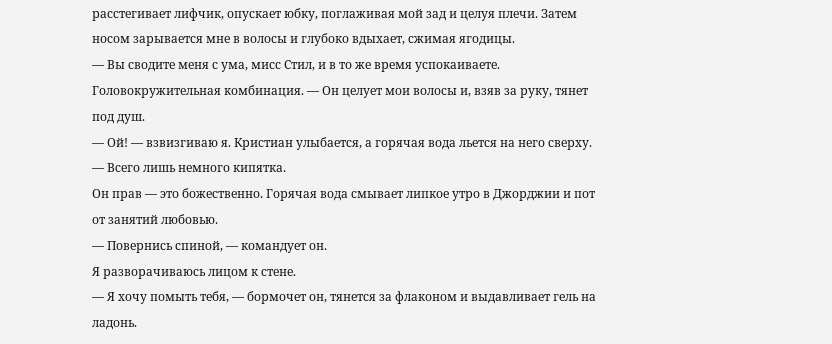расстегивает лифчик, опускает юбку, поглаживая мой зад и целуя плечи. Затем носом зарывается мне в волосы и глубоко вдыхает, сжимая ягодицы.
— Вы сводите меня с ума, мисс Стил, и в то же время успокаиваете. Головокружительная комбинация. — Он целует мои волосы и, взяв за руку, тянет под душ.
— Ой! — взвизгиваю я. Кристиан улыбается, а горячая вода льется на него сверху.
— Всего лишь немного кипятка.
Он прав — это божественно. Горячая вода смывает липкое утро в Джорджии и пот от занятий любовью.
— Повернись спиной, — командует он.
Я разворачиваюсь лицом к стене.
— Я хочу помыть тебя, — бормочет он, тянется за флаконом и выдавливает гель на ладонь.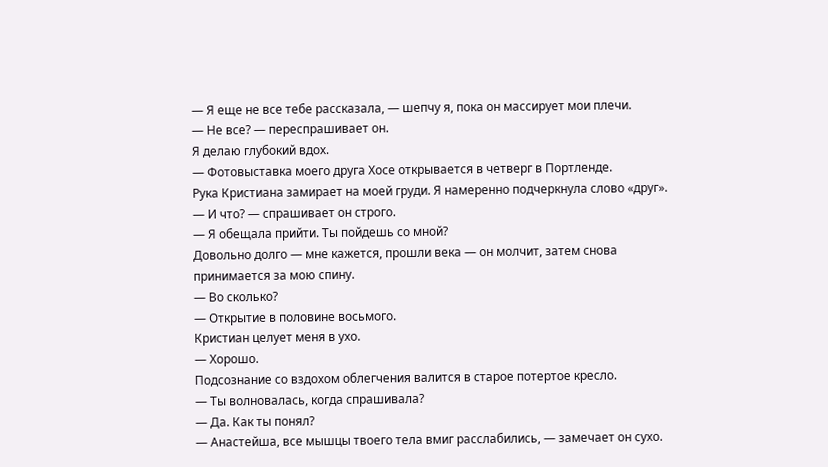— Я еще не все тебе рассказала, — шепчу я, пока он массирует мои плечи.
— Не все? — переспрашивает он.
Я делаю глубокий вдох.
— Фотовыставка моего друга Хосе открывается в четверг в Портленде.
Рука Кристиана замирает на моей груди. Я намеренно подчеркнула слово «друг».
— И что? — спрашивает он строго.
— Я обещала прийти. Ты пойдешь со мной?
Довольно долго — мне кажется, прошли века — он молчит, затем снова принимается за мою спину.
— Во сколько?
— Открытие в половине восьмого.
Кристиан целует меня в ухо.
— Хорошо.
Подсознание со вздохом облегчения валится в старое потертое кресло.
— Ты волновалась, когда спрашивала?
— Да. Как ты понял?
— Анастейша, все мышцы твоего тела вмиг расслабились, — замечает он сухо.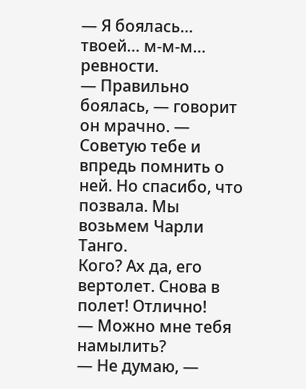— Я боялась… твоей… м-м-м… ревности.
— Правильно боялась, — говорит он мрачно. — Советую тебе и впредь помнить о ней. Но спасибо, что позвала. Мы возьмем Чарли Танго.
Кого? Ах да, его вертолет. Снова в полет! Отлично!
— Можно мне тебя намылить?
— Не думаю, —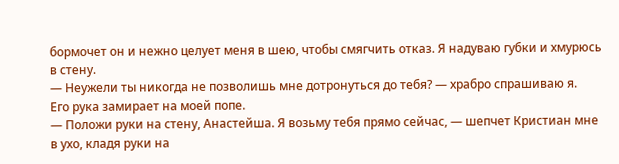бормочет он и нежно целует меня в шею, чтобы смягчить отказ. Я надуваю губки и хмурюсь в стену.
— Неужели ты никогда не позволишь мне дотронуться до тебя? — храбро спрашиваю я.
Его рука замирает на моей попе.
— Положи руки на стену, Анастейша. Я возьму тебя прямо сейчас, — шепчет Кристиан мне в ухо, кладя руки на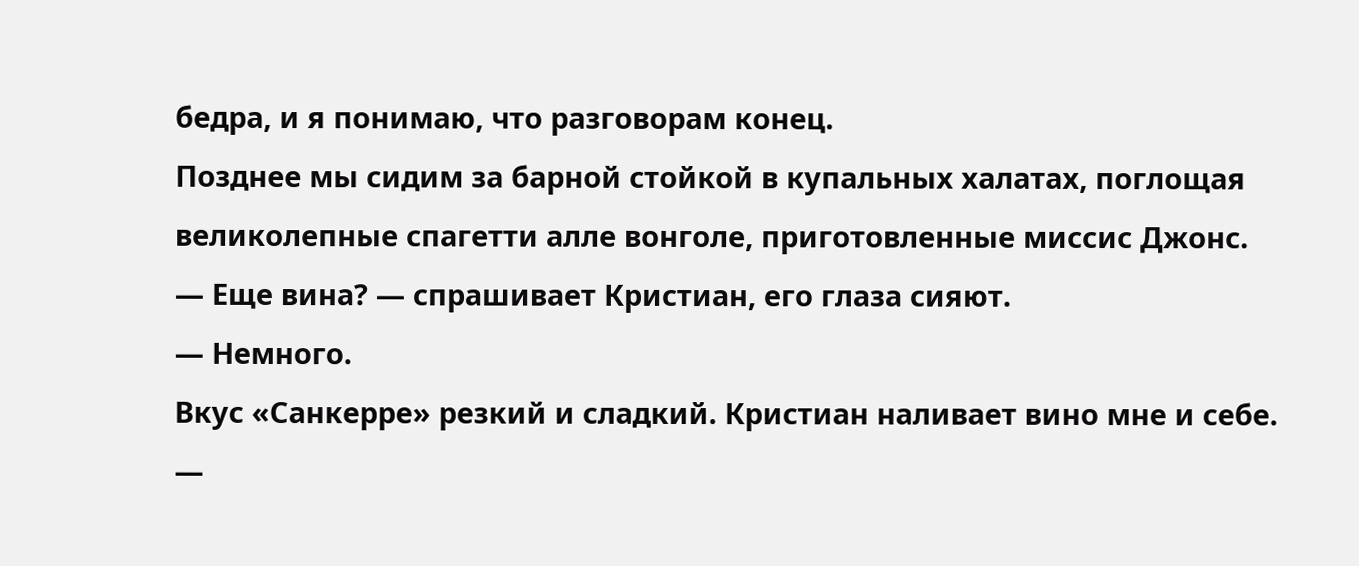бедра, и я понимаю, что разговорам конец.
Позднее мы сидим за барной стойкой в купальных халатах, поглощая великолепные спагетти алле вонголе, приготовленные миссис Джонс.
— Еще вина? — спрашивает Кристиан, его глаза сияют.
— Немного.
Вкус «Санкерре» резкий и сладкий. Кристиан наливает вино мне и себе.
—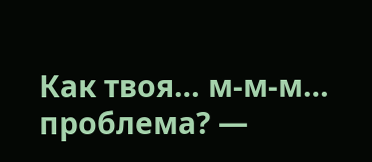Как твоя… м-м-м… проблема? —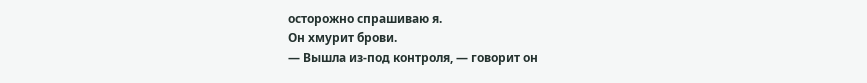осторожно спрашиваю я.
Он хмурит брови.
— Вышла из-под контроля, — говорит он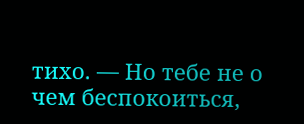тихо. — Но тебе не о чем беспокоиться,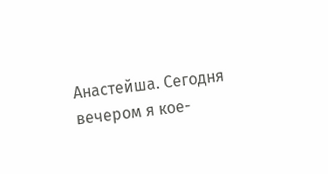Анастейша. Сегодня вечером я кое-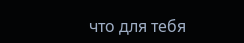что для тебя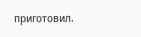приготовил.